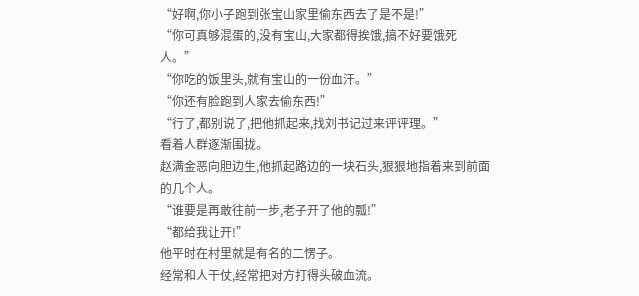“好啊,你小子跑到张宝山家里偷东西去了是不是!”
“你可真够混蛋的,没有宝山,大家都得挨饿,搞不好要饿死人。”
“你吃的饭里头,就有宝山的一份血汗。”
“你还有脸跑到人家去偷东西!”
“行了,都别说了,把他抓起来,找刘书记过来评评理。”
看着人群逐渐围拢。
赵满金恶向胆边生,他抓起路边的一块石头,狠狠地指着来到前面的几个人。
“谁要是再敢往前一步,老子开了他的瓢!”
“都给我让开!”
他平时在村里就是有名的二愣子。
经常和人干仗,经常把对方打得头破血流。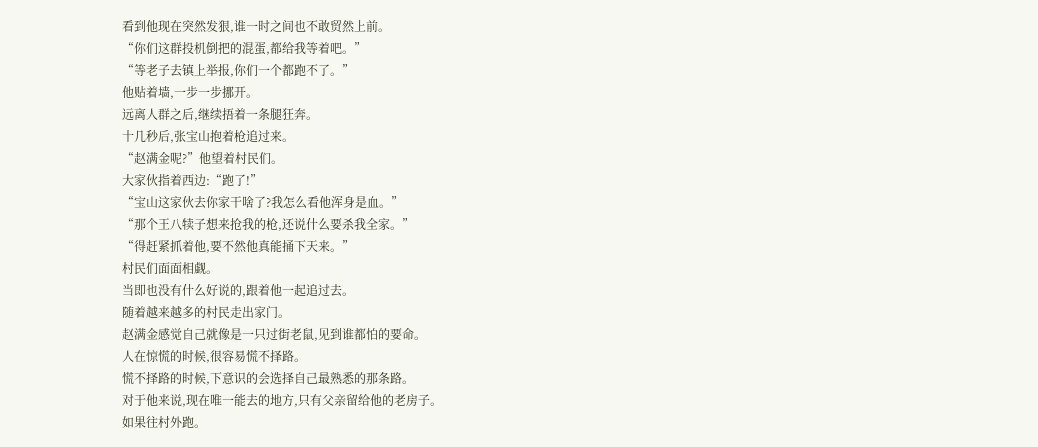看到他现在突然发狠,谁一时之间也不敢贸然上前。
“你们这群投机倒把的混蛋,都给我等着吧。”
“等老子去镇上举报,你们一个都跑不了。”
他贴着墙,一步一步挪开。
远离人群之后,继续捂着一条腿狂奔。
十几秒后,张宝山抱着枪追过来。
“赵满金呢?”他望着村民们。
大家伙指着西边:“跑了!”
“宝山这家伙去你家干啥了?我怎么看他浑身是血。”
“那个王八犊子想来抢我的枪,还说什么要杀我全家。”
“得赶紧抓着他,要不然他真能捅下天来。”
村民们面面相觑。
当即也没有什么好说的,跟着他一起追过去。
随着越来越多的村民走出家门。
赵满金感觉自己就像是一只过街老鼠,见到谁都怕的要命。
人在惊慌的时候,很容易慌不择路。
慌不择路的时候,下意识的会选择自己最熟悉的那条路。
对于他来说,现在唯一能去的地方,只有父亲留给他的老房子。
如果往村外跑。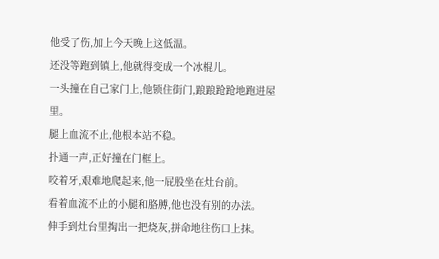他受了伤,加上今天晚上这低温。
还没等跑到镇上,他就得变成一个冰棍儿。
一头撞在自己家门上,他锁住街门,踉踉跄跄地跑进屋里。
腿上血流不止,他根本站不稳。
扑通一声,正好撞在门框上。
咬着牙,艰难地爬起来,他一屁股坐在灶台前。
看着血流不止的小腿和胳膊,他也没有别的办法。
伸手到灶台里掏出一把烧灰,拼命地往伤口上抹。